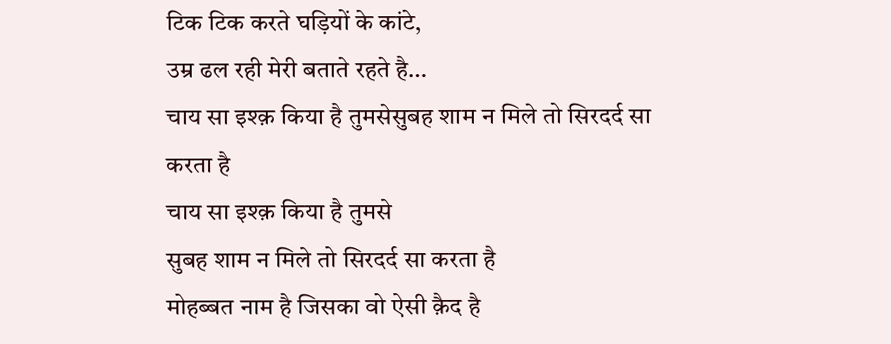टिक टिक करते घड़ियों के कांटे,
उम्र ढल रही मेरी बताते रहते है…
चाय सा इश्क़ किया है तुमसेसुबह शाम न मिले तो सिरदर्द सा करता है
चाय सा इश्क़ किया है तुमसे
सुबह शाम न मिले तो सिरदर्द सा करता है
मोहब्बत नाम है जिसका वो ऐसी क़ैद है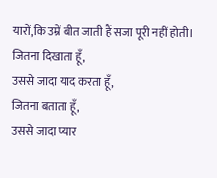यारों,कि उम्रें बीत जाती हैं सजा पूरी नहीं होती।
जितना दिखाता हूँ,
उससे जादा याद करता हूँ,
जितना बताता हूँ,
उससे जादा प्यार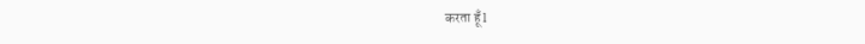करता हूँ l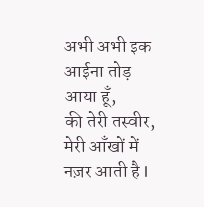अभी अभी इक आईना तोड़ आया हूँ,
की तेरी तस्वीर,
मेरी आँखों में नज़र आती है l